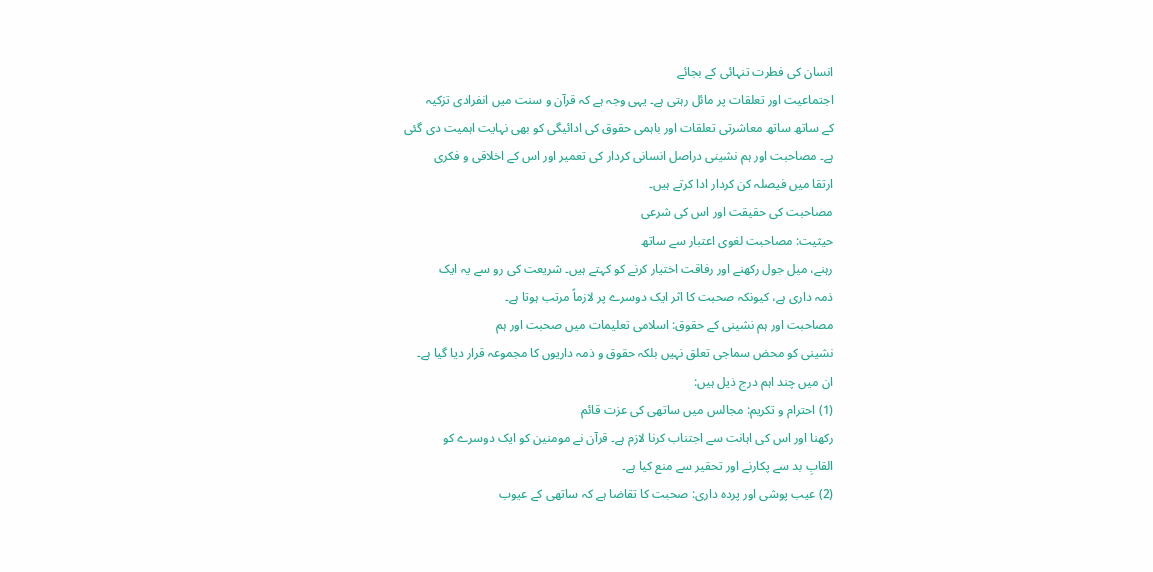انسان کی فطرت تنہائی کے بجائے
اجتماعیت اور تعلقات پر مائل رہتی ہے۔ یہی وجہ ہے کہ قرآن و سنت میں انفرادی تزکیہ
کے ساتھ ساتھ معاشرتی تعلقات اور باہمی حقوق کی ادائیگی کو بھی نہایت اہمیت دی گئی
ہے۔ مصاحبت اور ہم نشینی دراصل انسانی کردار کی تعمیر اور اس کے اخلاقی و فکری
ارتقا میں فیصلہ کن کردار ادا کرتے ہیں۔
مصاحبت کی حقیقت اور اس کی شرعی
حیثیت: مصاحبت لغوی اعتبار سے ساتھ
رہنے، میل جول رکھنے اور رفاقت اختیار کرنے کو کہتے ہیں۔ شریعت کی رو سے یہ ایک
ذمہ داری ہے، کیونکہ صحبت کا اثر ایک دوسرے پر لازماً مرتب ہوتا ہے۔
مصاحبت اور ہم نشینی کے حقوق: اسلامی تعلیمات میں صحبت اور ہم
نشینی کو محض سماجی تعلق نہیں بلکہ حقوق و ذمہ داریوں کا مجموعہ قرار دیا گیا ہے۔
ان میں چند اہم درج ذیل ہیں:
(1) احترام و تکریم: مجالس میں ساتھی کی عزت قائم
رکھنا اور اس کی اہانت سے اجتناب کرنا لازم ہے۔ قرآن نے مومنین کو ایک دوسرے کو
القابِ بد سے پکارنے اور تحقیر سے منع کیا ہے۔
(2) عیب پوشی اور پردہ داری: صحبت کا تقاضا ہے کہ ساتھی کے عیوب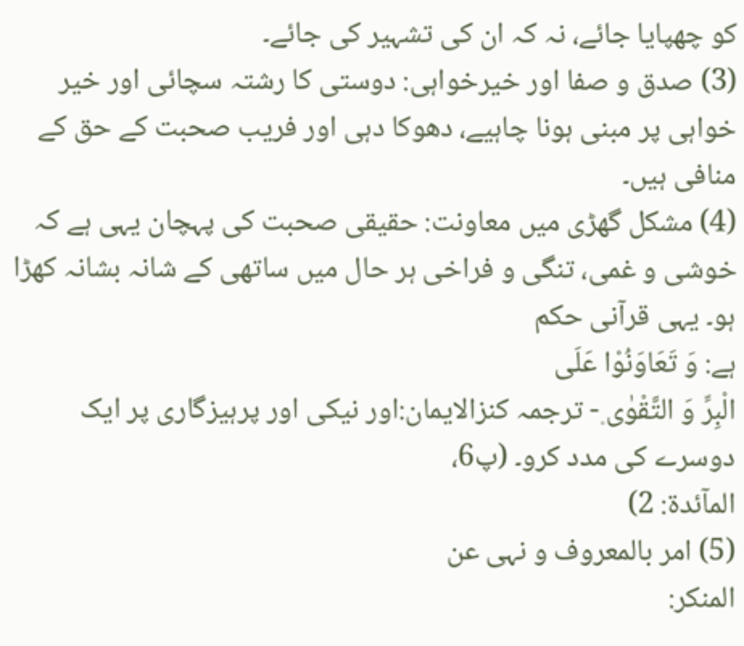کو چھپایا جائے، نہ کہ ان کی تشہیر کی جائے۔
(3) صدق و صفا اور خیرخواہی: دوستی کا رشتہ سچائی اور خیر
خواہی پر مبنی ہونا چاہیے، دھوکا دہی اور فریب صحبت کے حق کے منافی ہیں۔
(4) مشکل گھڑی میں معاونت: حقیقی صحبت کی پہچان یہی ہے کہ
خوشی و غمی، تنگی و فراخی ہر حال میں ساتھی کے شانہ بشانہ کھڑا ہو۔ یہی قرآنی حکم
ہے: وَ تَعَاوَنُوْا عَلَى
الْبِرِّ وَ التَّقْوٰى ۪- ترجمہ کنزالایمان:اور نیکی اور پرہیزگاری پر ایک دوسرے کی مدد کرو۔ (پ6،
المآئدۃ: 2)
(5) امر بالمعروف و نہی عن
المنکر: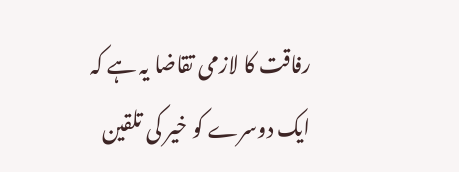رفاقت کا لازمی تقاضا یہ ہے کہ
ایک دوسرے کو خیر کی تلقین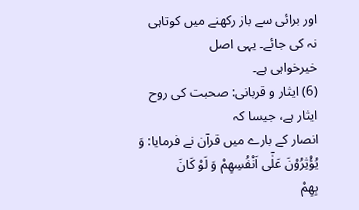اور برائی سے باز رکھنے میں کوتاہی نہ کی جائے۔ یہی اصل
خیرخواہی ہے۔
(6) ایثار و قربانی: صحبت کی روح ایثار ہے، جیسا کہ
انصار کے بارے میں قرآن نے فرمایا: وَ یُؤْثِرُوْنَ عَلٰۤى اَنْفُسِهِمْ وَ لَوْ كَانَ
بِهِمْ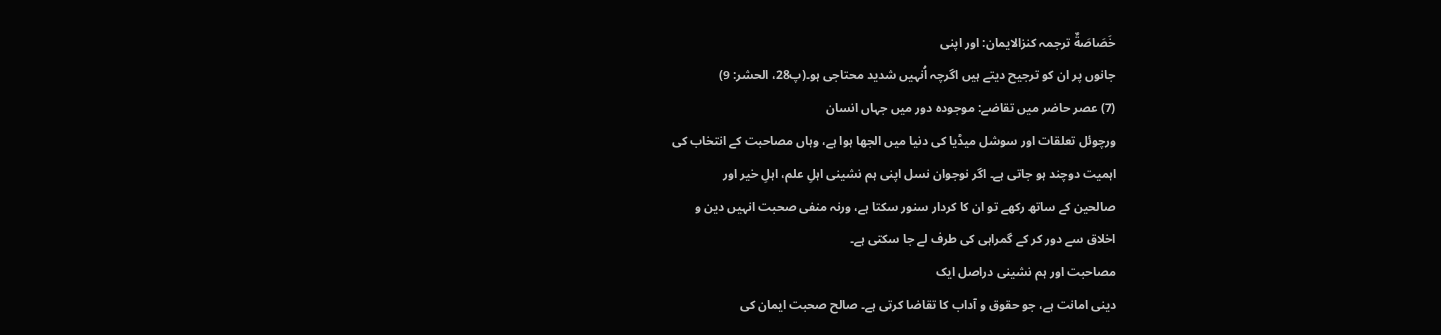خَصَاصَةٌ ترجمہ کنزالایمان: اور اپنی
جانوں پر ان کو ترجیح دیتے ہیں اگرچہ اُنہیں شدید محتاجی ہو۔(پ28، الحشر: 9)
(7) عصر حاضر میں تقاضے: موجودہ دور میں جہاں انسان
ورچوئل تعلقات اور سوشل میڈیا کی دنیا میں الجھا ہوا ہے، وہاں مصاحبت کے انتخاب کی
اہمیت دوچند ہو جاتی ہے۔ اگر نوجوان نسل اپنی ہم نشینی اہلِ علم، اہلِ خیر اور
صالحین کے ساتھ رکھے تو ان کا کردار سنور سکتا ہے، ورنہ منفی صحبت انہیں دین و
اخلاق سے دور کر کے گمراہی کی طرف لے جا سکتی ہے۔
مصاحبت اور ہم نشینی دراصل ایک
دینی امانت ہے، جو حقوق و آداب کا تقاضا کرتی ہے۔ صالح صحبت ایمان کی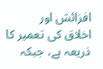افزائش اور
اخلاق کی تعمیر کا ذریعہ ہے، جبکہ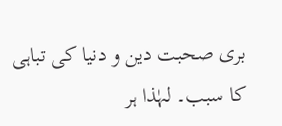بری صحبت دین و دنیا کی تباہی کا سبب۔ لہٰذا ہر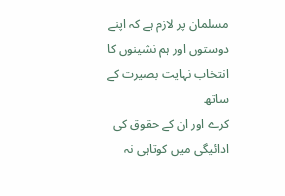مسلمان پر لازم ہے کہ اپنے دوستوں اور ہم نشینوں کا انتخاب نہایت بصیرت کے ساتھ
کرے اور ان کے حقوق کی ادائیگی میں کوتاہی نہ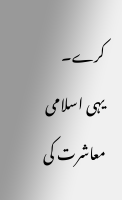کرے۔ یہی اسلامی معاشرت کی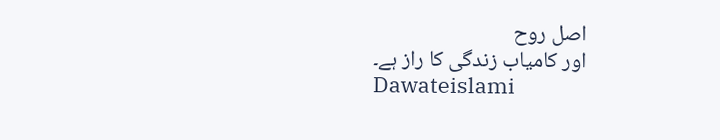اصل روح
اور کامیاب زندگی کا راز ہے۔
Dawateislami